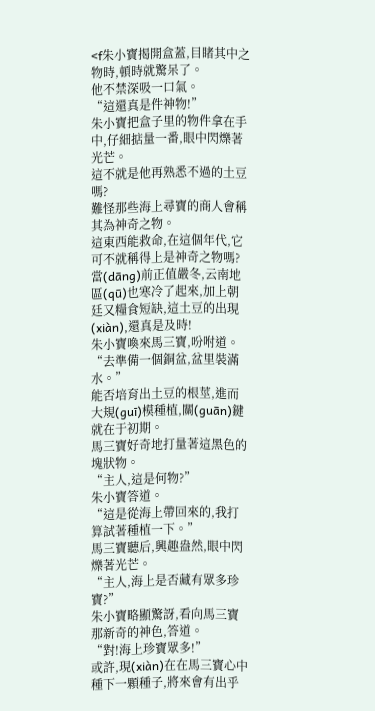<f朱小寶揭開盒蓋,目睹其中之物時,頓時就驚呆了。
他不禁深吸一口氣。
“這還真是件神物!”
朱小寶把盒子里的物件拿在手中,仔細掂量一番,眼中閃爍著光芒。
這不就是他再熟悉不過的土豆嗎?
難怪那些海上尋寶的商人會稱其為神奇之物。
這東西能救命,在這個年代,它可不就稱得上是神奇之物嗎?
當(dāng)前正值嚴冬,云南地區(qū)也寒冷了起來,加上朝廷又糧食短缺,這土豆的出現(xiàn),還真是及時!
朱小寶喚來馬三寶,吩咐道。
“去準備一個銅盆,盆里裝滿水。”
能否培育出土豆的根莖,進而大規(guī)模種植,關(guān)鍵就在于初期。
馬三寶好奇地打量著這黑色的塊狀物。
“主人,這是何物?”
朱小寶答道。
“這是從海上帶回來的,我打算試著種植一下。”
馬三寶聽后,興趣盎然,眼中閃爍著光芒。
“主人,海上是否藏有眾多珍寶?”
朱小寶略顯驚訝,看向馬三寶那新奇的神色,答道。
“對!海上珍寶眾多!”
或許,現(xiàn)在在馬三寶心中種下一顆種子,將來會有出乎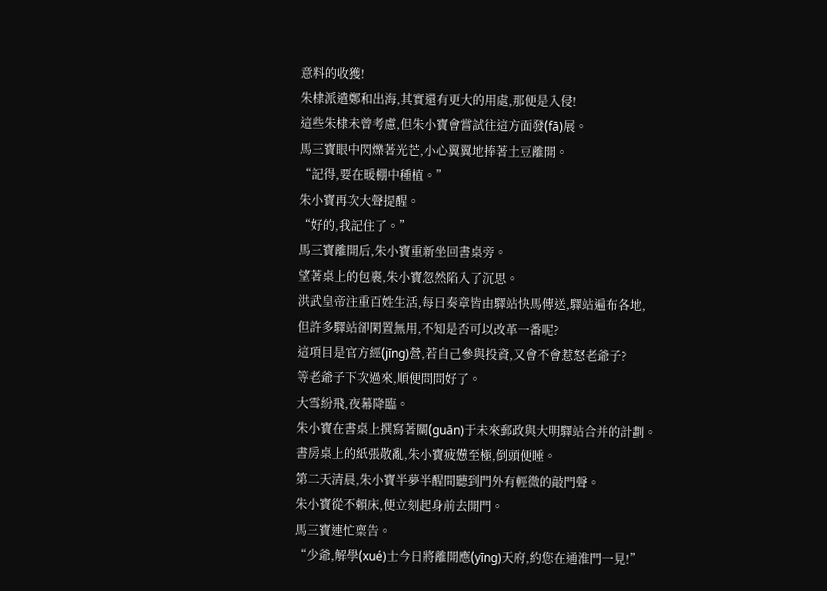意料的收獲!
朱棣派遣鄭和出海,其實還有更大的用處,那便是入侵!
這些朱棣未曾考慮,但朱小寶會嘗試往這方面發(fā)展。
馬三寶眼中閃爍著光芒,小心翼翼地捧著土豆離開。
“記得,要在暖棚中種植。”
朱小寶再次大聲提醒。
“好的,我記住了。”
馬三寶離開后,朱小寶重新坐回書桌旁。
望著桌上的包裹,朱小寶忽然陷入了沉思。
洪武皇帝注重百姓生活,每日奏章皆由驛站快馬傳送,驛站遍布各地,
但許多驛站卻閑置無用,不知是否可以改革一番呢?
這項目是官方經(jīng)營,若自己參與投資,又會不會惹怒老爺子?
等老爺子下次過來,順便問問好了。
大雪紛飛,夜幕降臨。
朱小寶在書桌上撰寫著關(guān)于未來郵政與大明驛站合并的計劃。
書房桌上的紙張散亂,朱小寶疲憊至極,倒頭便睡。
第二天清晨,朱小寶半夢半醒間聽到門外有輕微的敲門聲。
朱小寶從不賴床,便立刻起身前去開門。
馬三寶連忙稟告。
“少爺,解學(xué)士今日將離開應(yīng)天府,約您在通淮門一見!”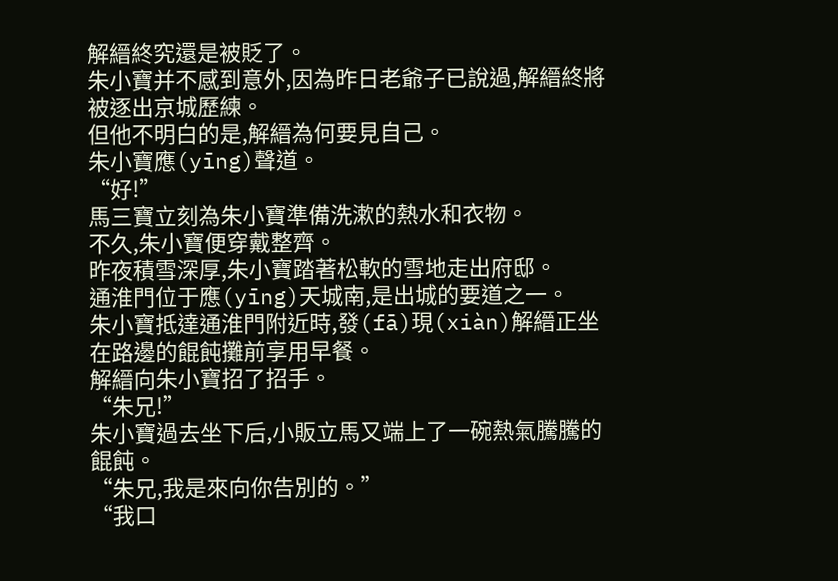解縉終究還是被貶了。
朱小寶并不感到意外,因為昨日老爺子已說過,解縉終將被逐出京城歷練。
但他不明白的是,解縉為何要見自己。
朱小寶應(yīng)聲道。
“好!”
馬三寶立刻為朱小寶準備洗漱的熱水和衣物。
不久,朱小寶便穿戴整齊。
昨夜積雪深厚,朱小寶踏著松軟的雪地走出府邸。
通淮門位于應(yīng)天城南,是出城的要道之一。
朱小寶抵達通淮門附近時,發(fā)現(xiàn)解縉正坐在路邊的餛飩攤前享用早餐。
解縉向朱小寶招了招手。
“朱兄!”
朱小寶過去坐下后,小販立馬又端上了一碗熱氣騰騰的餛飩。
“朱兄,我是來向你告別的。”
“我口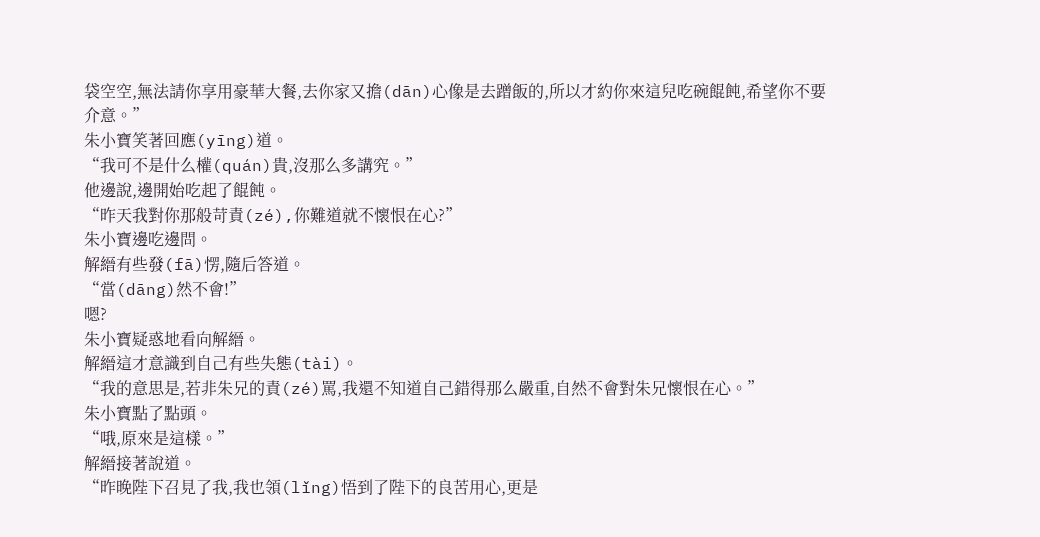袋空空,無法請你享用豪華大餐,去你家又擔(dān)心像是去蹭飯的,所以才約你來這兒吃碗餛飩,希望你不要介意。”
朱小寶笑著回應(yīng)道。
“我可不是什么權(quán)貴,沒那么多講究。”
他邊說,邊開始吃起了餛飩。
“昨天我對你那般苛責(zé),你難道就不懷恨在心?”
朱小寶邊吃邊問。
解縉有些發(fā)愣,隨后答道。
“當(dāng)然不會!”
嗯?
朱小寶疑惑地看向解縉。
解縉這才意識到自己有些失態(tài)。
“我的意思是,若非朱兄的責(zé)罵,我還不知道自己錯得那么嚴重,自然不會對朱兄懷恨在心。”
朱小寶點了點頭。
“哦,原來是這樣。”
解縉接著說道。
“昨晚陛下召見了我,我也領(lǐng)悟到了陛下的良苦用心,更是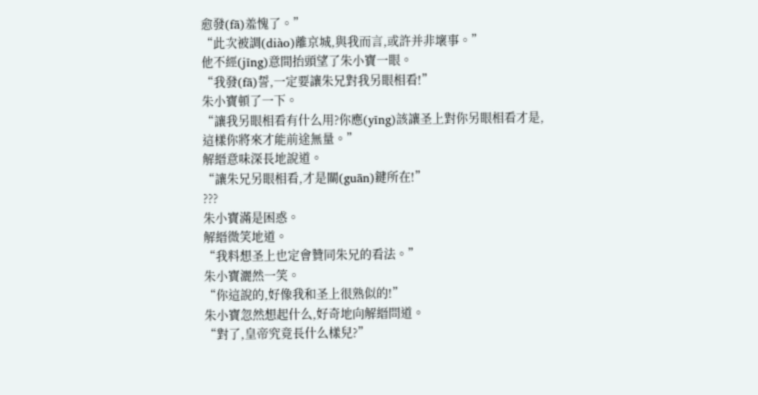愈發(fā)羞愧了。”
“此次被調(diào)離京城,與我而言,或許并非壞事。”
他不經(jīng)意間抬頭望了朱小寶一眼。
“我發(fā)誓,一定要讓朱兄對我另眼相看!”
朱小寶頓了一下。
“讓我另眼相看有什么用?你應(yīng)該讓圣上對你另眼相看才是,這樣你將來才能前途無量。”
解縉意味深長地說道。
“讓朱兄另眼相看,才是關(guān)鍵所在!”
???
朱小寶滿是困惑。
解縉微笑地道。
“我料想圣上也定會贊同朱兄的看法。”
朱小寶灑然一笑。
“你這說的,好像我和圣上很熟似的!”
朱小寶忽然想起什么,好奇地向解縉問道。
“對了,皇帝究竟長什么樣兒?”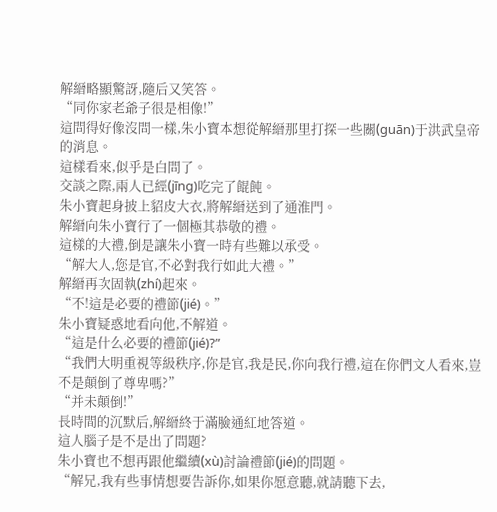解縉略顯驚訝,隨后又笑答。
“同你家老爺子很是相像!”
這問得好像沒問一樣,朱小寶本想從解縉那里打探一些關(guān)于洪武皇帝的消息。
這樣看來,似乎是白問了。
交談之際,兩人已經(jīng)吃完了餛飩。
朱小寶起身披上貂皮大衣,將解縉送到了通淮門。
解縉向朱小寶行了一個極其恭敬的禮。
這樣的大禮,倒是讓朱小寶一時有些難以承受。
“解大人,您是官,不必對我行如此大禮。”
解縉再次固執(zhí)起來。
“不!這是必要的禮節(jié)。”
朱小寶疑惑地看向他,不解道。
“這是什么必要的禮節(jié)?”
“我們大明重視等級秩序,你是官,我是民,你向我行禮,這在你們文人看來,豈不是顛倒了尊卑嗎?”
“并未顛倒!”
長時間的沉默后,解縉終于滿臉通紅地答道。
這人腦子是不是出了問題?
朱小寶也不想再跟他繼續(xù)討論禮節(jié)的問題。
“解兄,我有些事情想要告訴你,如果你愿意聽,就請聽下去,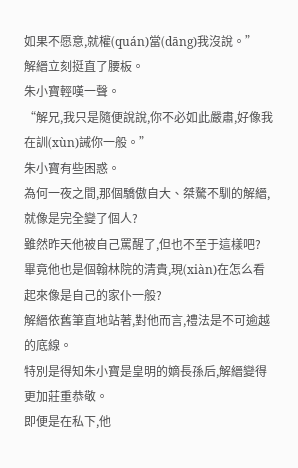如果不愿意,就權(quán)當(dāng)我沒說。”
解縉立刻挺直了腰板。
朱小寶輕嘆一聲。
“解兄,我只是隨便說說,你不必如此嚴肅,好像我在訓(xùn)誡你一般。”
朱小寶有些困惑。
為何一夜之間,那個驕傲自大、桀驁不馴的解縉,就像是完全變了個人?
雖然昨天他被自己罵醒了,但也不至于這樣吧?
畢竟他也是個翰林院的清貴,現(xiàn)在怎么看起來像是自己的家仆一般?
解縉依舊筆直地站著,對他而言,禮法是不可逾越的底線。
特別是得知朱小寶是皇明的嫡長孫后,解縉變得更加莊重恭敬。
即便是在私下,他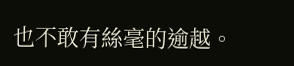也不敢有絲毫的逾越。